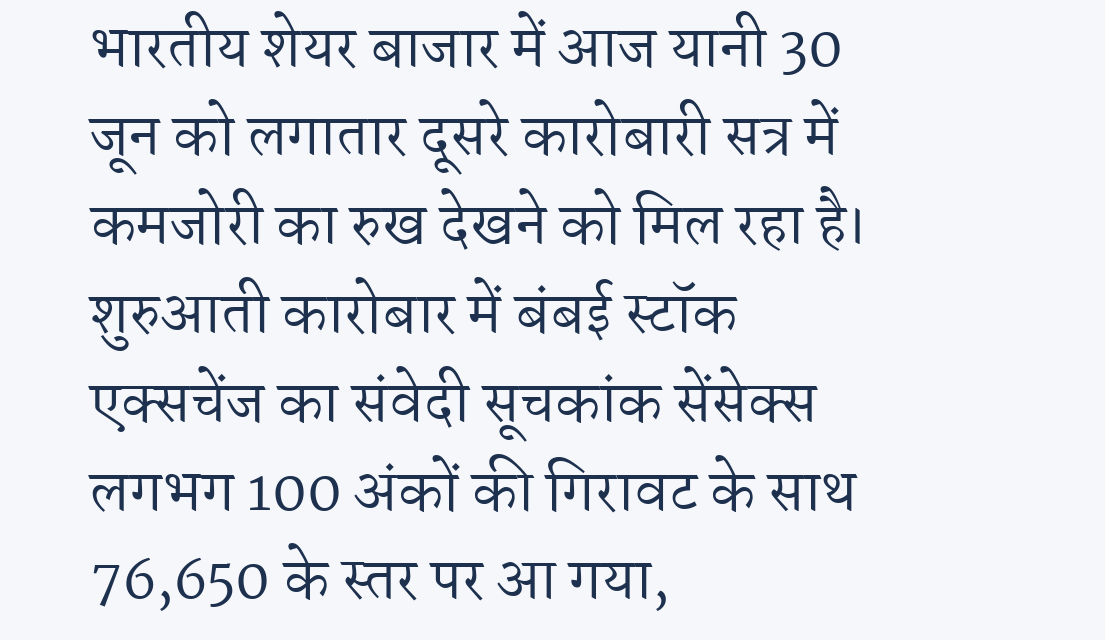भारतीय शेयर बाजार में आज यानी 30 जून को लगातार दूसरे कारोबारी सत्र में कमजोरी का रुख देखने को मिल रहा है। शुरुआती कारोबार में बंबई स्टॉक एक्सचेंज का संवेदी सूचकांक सेंसेक्स लगभग 100 अंकों की गिरावट के साथ 76,650 के स्तर पर आ गया,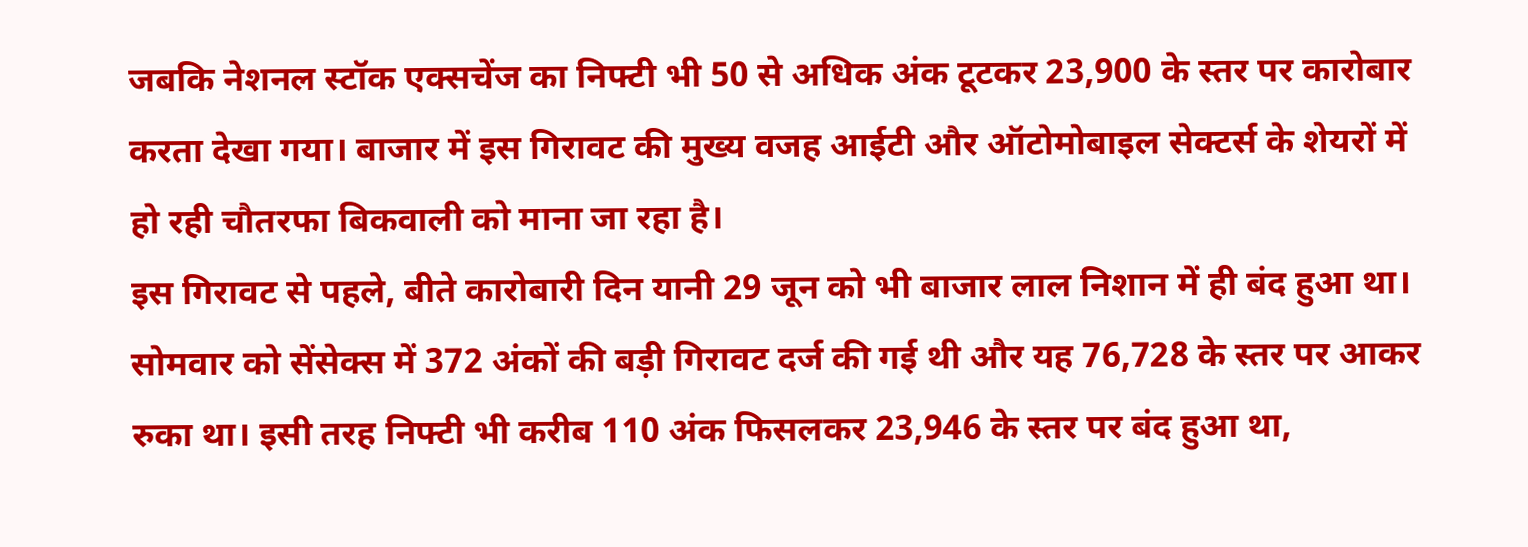जबकि नेशनल स्टॉक एक्सचेंज का निफ्टी भी 50 से अधिक अंक टूटकर 23,900 के स्तर पर कारोबार करता देखा गया। बाजार में इस गिरावट की मुख्य वजह आईटी और ऑटोमोबाइल सेक्टर्स के शेयरों में हो रही चौतरफा बिकवाली को माना जा रहा है।
इस गिरावट से पहले, बीते कारोबारी दिन यानी 29 जून को भी बाजार लाल निशान में ही बंद हुआ था। सोमवार को सेंसेक्स में 372 अंकों की बड़ी गिरावट दर्ज की गई थी और यह 76,728 के स्तर पर आकर रुका था। इसी तरह निफ्टी भी करीब 110 अंक फिसलकर 23,946 के स्तर पर बंद हुआ था,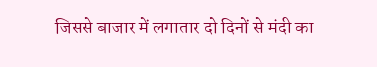जिससे बाजार में लगातार दो दिनों से मंदी का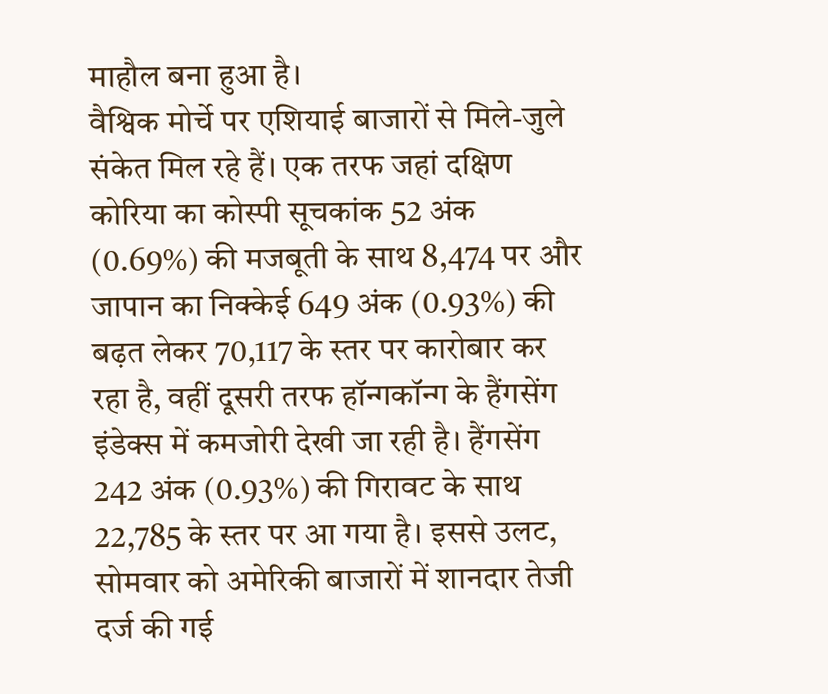माहौल बना हुआ है।
वैश्विक मोर्चे पर एशियाई बाजारों से मिले-जुले संकेत मिल रहे हैं। एक तरफ जहां दक्षिण कोरिया का कोस्पी सूचकांक 52 अंक (0.69%) की मजबूती के साथ 8,474 पर और जापान का निक्केई 649 अंक (0.93%) की बढ़त लेकर 70,117 के स्तर पर कारोबार कर रहा है, वहीं दूसरी तरफ हॉन्गकॉन्ग के हैंगसेंग इंडेक्स में कमजोरी देखी जा रही है। हैंगसेंग 242 अंक (0.93%) की गिरावट के साथ 22,785 के स्तर पर आ गया है। इससे उलट, सोमवार को अमेरिकी बाजारों में शानदार तेजी दर्ज की गई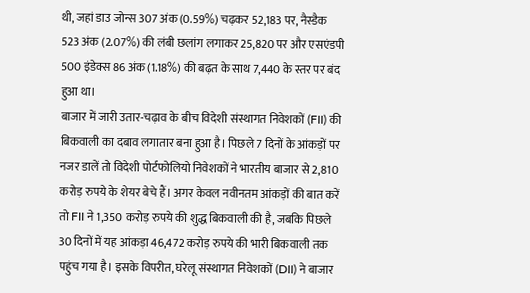थी, जहां डाउ जोन्स 307 अंक (0.59%) चढ़कर 52,183 पर, नैस्डैक 523 अंक (2.07%) की लंबी छलांग लगाकर 25,820 पर और एसएंडपी 500 इंडेक्स 86 अंक (1.18%) की बढ़त के साथ 7,440 के स्तर पर बंद हुआ था।
बाजार में जारी उतार-चढ़ाव के बीच विदेशी संस्थागत निवेशकों (FII) की बिकवाली का दबाव लगातार बना हुआ है। पिछले 7 दिनों के आंकड़ों पर नजर डालें तो विदेशी पोर्टफोलियो निवेशकों ने भारतीय बाजार से 2,810 करोड़ रुपये के शेयर बेचे हैं। अगर केवल नवीनतम आंकड़ों की बात करें तो FII ने 1,350 करोड़ रुपये की शुद्ध बिकवाली की है, जबकि पिछले 30 दिनों में यह आंकड़ा 46,472 करोड़ रुपये की भारी बिकवाली तक पहुंच गया है। इसके विपरीत, घरेलू संस्थागत निवेशकों (DII) ने बाजार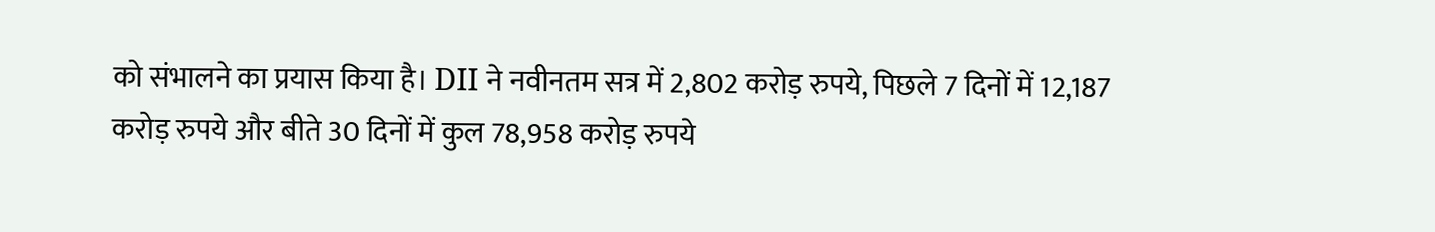को संभालने का प्रयास किया है। DII ने नवीनतम सत्र में 2,802 करोड़ रुपये, पिछले 7 दिनों में 12,187 करोड़ रुपये और बीते 30 दिनों में कुल 78,958 करोड़ रुपये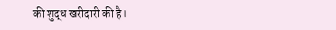की शुद्ध खरीदारी की है।